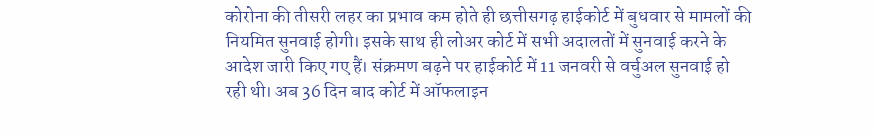कोरोना की तीसरी लहर का प्रभाव कम होते ही छत्तीसगढ़ हाईकोर्ट में बुधवार से मामलों की नियमित सुनवाई होगी। इसके साथ ही लोअर कोर्ट में सभी अदालतों में सुनवाई करने के आदेश जारी किए गए हैं। संक्रमण बढ़ने पर हाईकोर्ट में 11 जनवरी से वर्चुअल सुनवाई हो रही थी। अब 36 दिन बाद कोर्ट में ऑफलाइन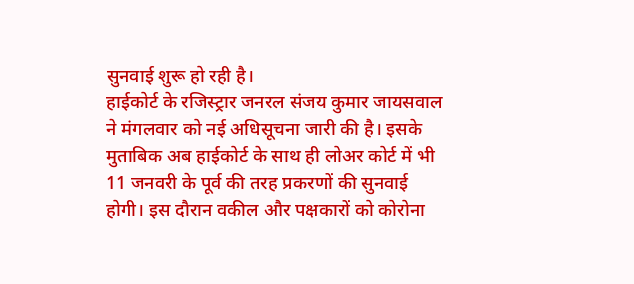सुनवाई शुरू हो रही है।
हाईकोर्ट के रजिस्ट्रार जनरल संजय कुमार जायसवाल ने मंगलवार को नई अधिसूचना जारी की है। इसके मुताबिक अब हाईकोर्ट के साथ ही लोअर कोर्ट में भी 11 जनवरी के पूर्व की तरह प्रकरणों की सुनवाई होगी। इस दौरान वकील और पक्षकारों को कोरोना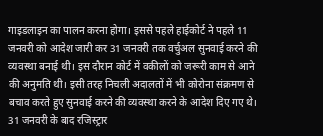गाइडलाइन का पालन करना होगा। इससे पहले हाईकोर्ट ने पहले 11 जनवरी को आदेश जारी कर 31 जनवरी तक वर्चुअल सुनवाई करने की व्यवस्था बनाई थी। इस दौरान कोर्ट में वकीलों को जरूरी काम से आने की अनुमति थी। इसी तरह निचली अदालतों में भी कोरोना संक्रमण से बचाव करते हुए सुनवाई करने की व्यवस्था करने के आदेश दिए गए थे। 31 जनवरी के बाद रजिस्ट्रार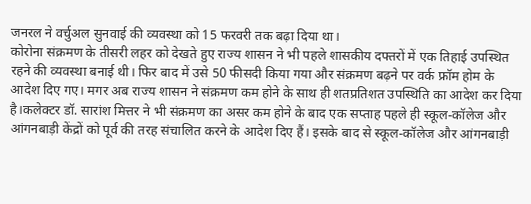जनरल ने वर्चुअल सुनवाई की व्यवस्था को 15 फरवरी तक बढ़ा दिया था।
कोरोना संक्रमण के तीसरी लहर को देखते हुए राज्य शासन ने भी पहले शासकीय दफ्तरों में एक तिहाई उपस्थित रहने की व्यवस्था बनाई थी। फिर बाद में उसे 50 फीसदी किया गया और संक्रमण बढ़ने पर वर्क फ्रॉम होम के आदेश दिए गए। मगर अब राज्य शासन ने संक्रमण कम होने के साथ ही शतप्रतिशत उपस्थिति का आदेश कर दिया है।कलेक्टर डॉ. सारांश मित्तर ने भी संक्रमण का असर कम होने के बाद एक सप्ताह पहले ही स्कूल-कॉलेज और आंगनबाड़ी केंद्रों को पूर्व की तरह संचालित करने के आदेश दिए हैं। इसके बाद से स्कूल-कॉलेज और आंगनबाड़ी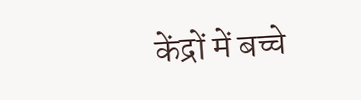केंद्रों में बच्चे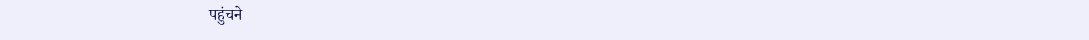पहुंचने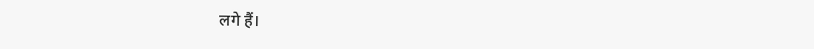लगे हैं।